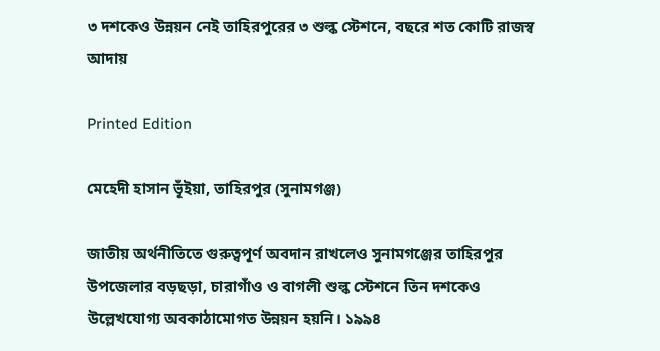৩ দশকেও উন্নয়ন নেই তাহিরপুরের ৩ শুল্ক স্টেশনে, বছরে শত কোটি রাজস্ব আদায়

Printed Edition

মেহেদী হাসান ভূঁইয়া, তাহিরপুর (সুনামগঞ্জ)

জাতীয় অর্থনীতিতে গুরুত্বপূর্ণ অবদান রাখলেও সুনামগঞ্জের তাহিরপুর উপজেলার বড়ছড়া, চারাগাঁও ও বাগলী শুল্ক স্টেশনে তিন দশকেও উল্লেখযোগ্য অবকাঠামোগত উন্নয়ন হয়নি। ১৯৯৪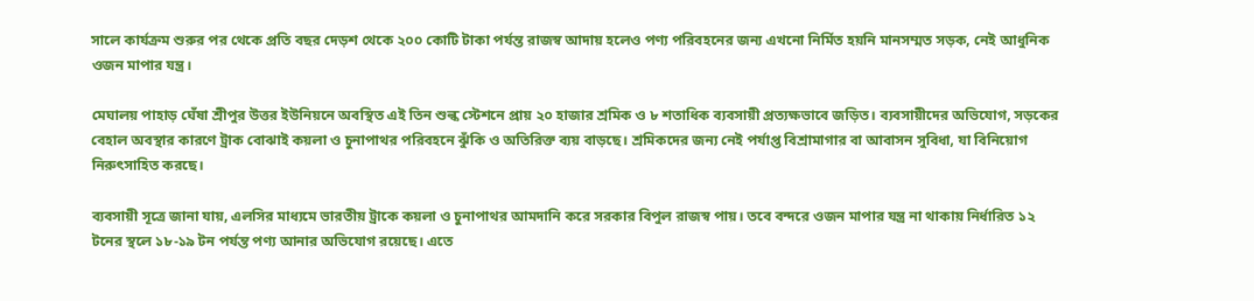সালে কার্যক্রম শুরুর পর থেকে প্রতি বছর দেড়শ থেকে ২০০ কোটি টাকা পর্যন্ত রাজস্ব আদায় হলেও পণ্য পরিবহনের জন্য এখনো নির্মিত হয়নি মানসম্মত সড়ক, নেই আধুনিক ওজন মাপার যন্ত্র।

মেঘালয় পাহাড় ঘেঁষা শ্রীপুর উত্তর ইউনিয়নে অবস্থিত এই তিন শুল্ক স্টেশনে প্রায় ২০ হাজার শ্রমিক ও ৮ শতাধিক ব্যবসায়ী প্রত্যক্ষভাবে জড়িত। ব্যবসায়ীদের অভিযোগ, সড়কের বেহাল অবস্থার কারণে ট্রাক বোঝাই কয়লা ও চুনাপাথর পরিবহনে ঝুঁকি ও অতিরিক্ত ব্যয় বাড়ছে। শ্রমিকদের জন্য নেই পর্যাপ্ত বিশ্রামাগার বা আবাসন সুবিধা, যা বিনিয়োগ নিরুৎসাহিত করছে।

ব্যবসায়ী সূত্রে জানা যায়, এলসির মাধ্যমে ভারতীয় ট্রাকে কয়লা ও চুনাপাথর আমদানি করে সরকার বিপুল রাজস্ব পায়। তবে বন্দরে ওজন মাপার যন্ত্র না থাকায় নির্ধারিত ১২ টনের স্থলে ১৮-১৯ টন পর্যন্ত পণ্য আনার অভিযোগ রয়েছে। এতে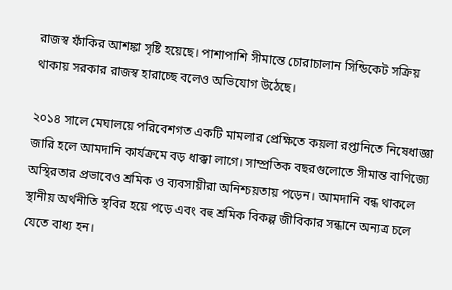রাজস্ব ফাঁকির আশঙ্কা সৃষ্টি হয়েছে। পাশাপাশি সীমান্তে চোরাচালান সিন্ডিকেট সক্রিয় থাকায় সরকার রাজস্ব হারাচ্ছে বলেও অভিযোগ উঠেছে।

২০১৪ সালে মেঘালয়ে পরিবেশগত একটি মামলার প্রেক্ষিতে কয়লা রপ্তানিতে নিষেধাজ্ঞা জারি হলে আমদানি কার্যক্রমে বড় ধাক্কা লাগে। সাম্প্রতিক বছরগুলোতে সীমান্ত বাণিজ্যে অস্থিরতার প্রভাবেও শ্রমিক ও ব্যবসায়ীরা অনিশ্চয়তায় পড়েন। আমদানি বন্ধ থাকলে স্থানীয় অর্থনীতি স্থবির হয়ে পড়ে এবং বহু শ্রমিক বিকল্প জীবিকার সন্ধানে অন্যত্র চলে যেতে বাধ্য হন।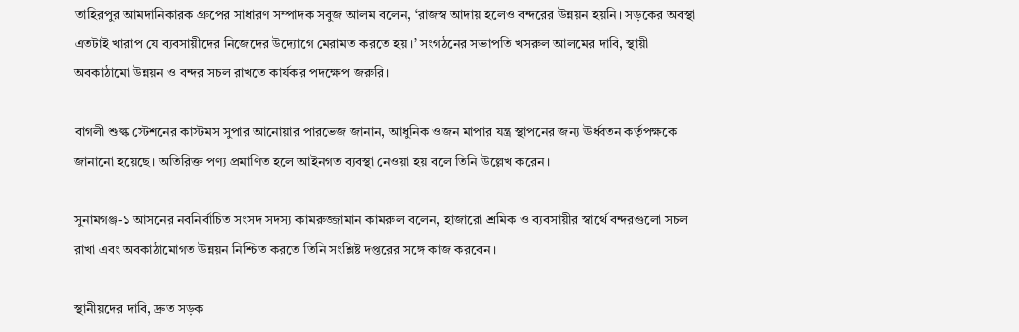তাহিরপুর আমদানিকারক গ্রুপের সাধারণ সম্পাদক সবুজ আলম বলেন, ‘রাজস্ব আদায় হলেও বন্দরের উন্নয়ন হয়নি। সড়কের অবস্থা এতটাই খারাপ যে ব্যবসায়ীদের নিজেদের উদ্যোগে মেরামত করতে হয়।’ সংগঠনের সভাপতি খসরুল আলমের দাবি, স্থায়ী অবকাঠামো উন্নয়ন ও বন্দর সচল রাখতে কার্যকর পদক্ষেপ জরুরি।

বাগলী শুল্ক স্টেশনের কাস্টমস সুপার আনোয়ার পারভেজ জানান, আধুনিক ওজন মাপার যন্ত্র স্থাপনের জন্য ঊর্ধ্বতন কর্তৃপক্ষকে জানানো হয়েছে। অতিরিক্ত পণ্য প্রমাণিত হলে আইনগত ব্যবস্থা নেওয়া হয় বলে তিনি উল্লেখ করেন।

সুনামগঞ্জ-১ আসনের নবনির্বাচিত সংসদ সদস্য কামরুজ্জামান কামরুল বলেন, হাজারো শ্রমিক ও ব্যবসায়ীর স্বার্থে বন্দরগুলো সচল রাখা এবং অবকাঠামোগত উন্নয়ন নিশ্চিত করতে তিনি সংশ্লিষ্ট দপ্তরের সঙ্গে কাজ করবেন।

স্থানীয়দের দাবি, দ্রুত সড়ক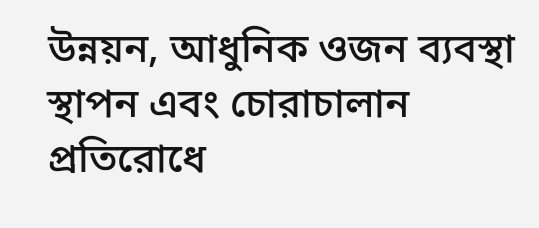উন্নয়ন, আধুনিক ওজন ব্যবস্থা স্থাপন এবং চোরাচালান প্রতিরোধে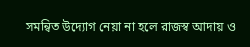সমন্বিত উদ্যোগ নেয়া না হলে রাজস্ব আদায় ও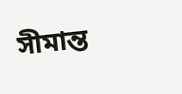সীমান্ত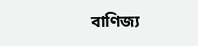বাণিজ্য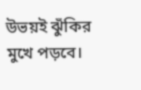উভয়ই ঝুঁকির মুখে পড়বে।